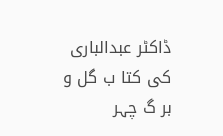ڈاکٹر عبدالباری کی کتا ب گل و بر گ چہر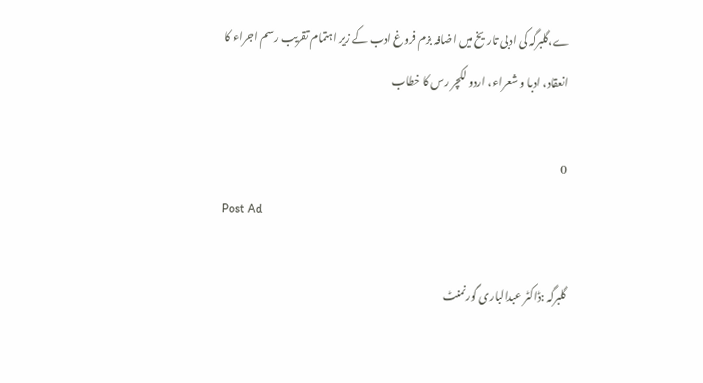ے،گلبرگہ کی ادبی تاریخ میں اضافہ بزم فروغ ادب کے زیر اہتمام تقریب رسم اجراء کا انعقاد، ادبا و شعراء، اردو لکچر رس کا خطاب

0
Post Ad

گلبرگہ :ڈاکٹر عبدالباری گورنمنٹ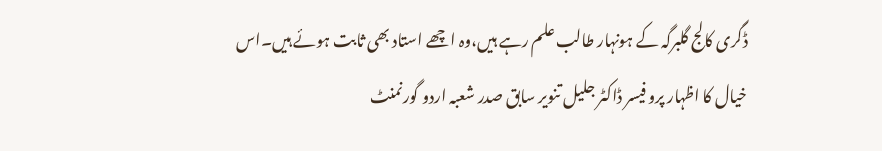ڈگری کالج گلبرگہ کے ہونہار طالب علم رہے ہیں،وہ اچھے استاد بھی ثابت ہوئے ہیں۔اس خیال کا اظہار پرو فیسر ڈاکٹر جلیل تنویر سابق صدر شعبہ اردو گورنمنٹ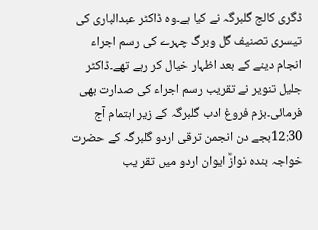ڈگری کالج گلبرگہ نے کیا ہے۔وہ ڈاکٹر عبدالباری کی تیسری تصنیف گل وبرگ چہرے کی رسم اجراء انجام دینے کے بعد اظہار خیال کر رہے تھے۔ڈاکٹر جلیل تنویر نے تقریب رسم اجراء کی صدارت بھی فرمائی۔بزم فروغ ادب گلبرگہ کے زیر اہتمام آج 12:30بجے دن انجمن ترقی اردو گلبرگہ کے حضرت خواجہ بندہ نوازؒ ایوان اردو میں تقر یب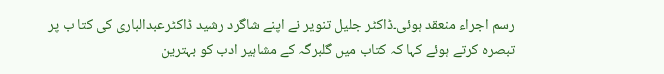رسم اجراء منعقد ہوئی۔ڈاکٹر جلیل تنویر نے اپنے شاگرد رشید ڈاکٹرعبدالباری کی کتا ب پر تبصرہ کرتے ہوئے کہا کہ کتاب میں گلبرگہ کے مشاہیر ادب کو بہترین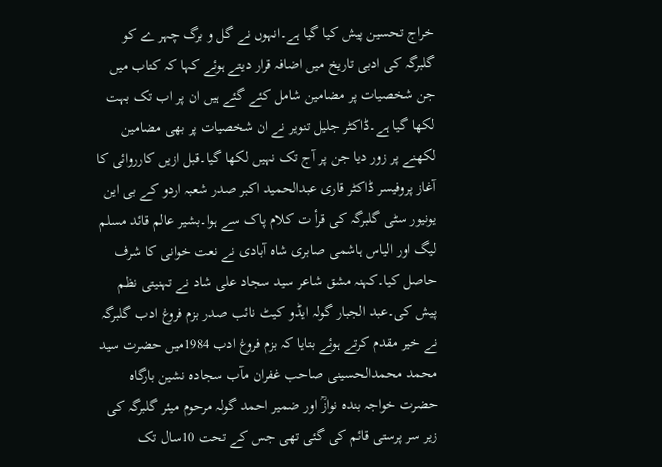خراج تحسین پیش کیا گیا ہے۔انہوں نے گل و برگ چہر ے کو گلبرگہ کی ادبی تاریخ میں اضافہ قرار دیتے ہوئے کہا کہ کتاب میں جن شخصیات پر مضامین شامل کئے گئے ہیں ان پر اب تک بہت لکھا گیا ہے۔ڈاکٹر جلیل تنویر نے ان شخصیات پر بھی مضامین لکھنے پر زور دیا جن پر آج تک نہیں لکھا گیا۔قبل ازیں کارروائی کا آغاز پروفیسر ڈاکٹر قاری عبدالحمید اکبر صدر شعبہ اردو کے بی این یونیور سٹی گلبرگہ کی قرأ ت کلام پاک سے ہوا۔بشیر عالم قائد مسلم لیگ اور الیاس ہاشمی صابری شاہ آبادی نے نعت خوانی کا شرف حاصل کیا۔کہنہ مشق شاعر سید سجاد علی شاد نے تہنیتی نظم پیش کی۔عبد الجبار گولہ ایڈو کیٹ نائب صدر بزم فروغ ادب گلبرگہ نے خیر مقدم کرتے ہوئے بتایا کہ بزم فروغ ادب 1984میں حضرت سید محمد محمدالحسینی صاحب غفران مآب سجادہ نشین بارگاہ حضرت خواجہ بندہ نوازؒ اور ضمیر احمد گولہ مرحوم میئر گلبرگہ کی زیر سر پرستی قائم کی گئی تھی جس کے تحت 10سال تک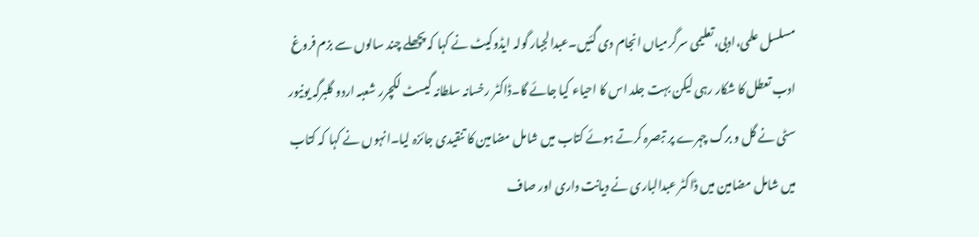مسلسل علمی،ادبی،تعلیمی سرگرمیاں انجام دی گئیں۔عبدالجبار گولہ ایڈوکیٹ نے کہا کہ پچھلے چند سالوں سے بزم فروغ ادب تعطل کا شکار رہی لیکن بہت جلد اس کا احیاء کیا جائے گا۔ڈاکٹر رخسانہ سلطانہ گیسٹ لکچرر شعبہ اردو گلبرگہ یونیور سٹی نے گل و برگ چہرے پر تبصرہ کرتے ہوئے کتاب میں شامل مضامین کا تنقیدی جائزہ لیا۔انہوں نے کہا کہ کتاب میں شامل مضامین میں ڈاکٹر عبدالباری نے دیانت داری اور صاف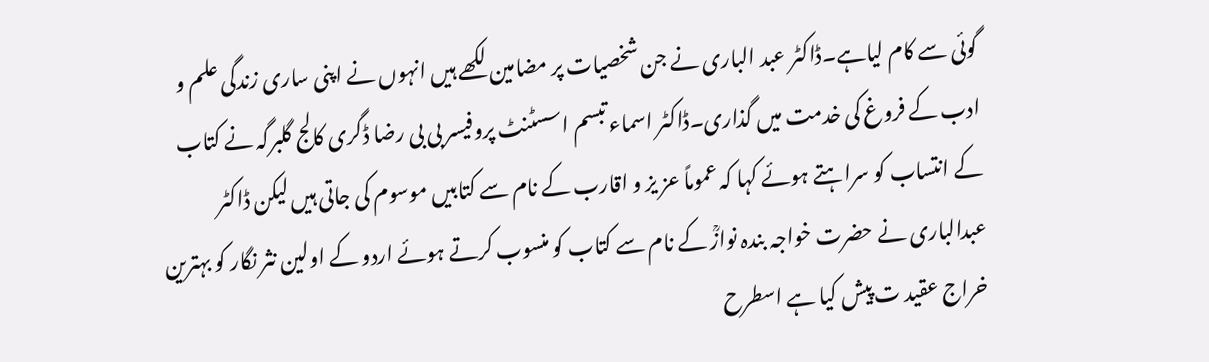گوئی سے کام لیاہے۔ڈاکٹر عبد الباری نے جن شخصیات پر مضامین لکھے ہیں انہوں نے اپنی ساری زندگی علم و ادب کے فروغ کی خدمت میں گذاری۔ڈاکٹر اسماء تبسم اسسٹنٹ پروفیسر بی بی رضا ڈگری کالج گلبرگہ نے کتاب کے انتساب کو سراہتے ہوئے کہا کہ عموماً عز یز و اقارب کے نام سے کتابیں موسوم کی جاتی ہیں لیکن ڈاکٹر عبدالباری نے حضرت خواجہ بندہ نوازؒ کے نام سے کتاب کو منسوب کرتے ہوئے اردو کے اولین نثر نگار کو بہترین خراج عقید ت پیش کیا ہے اسطرح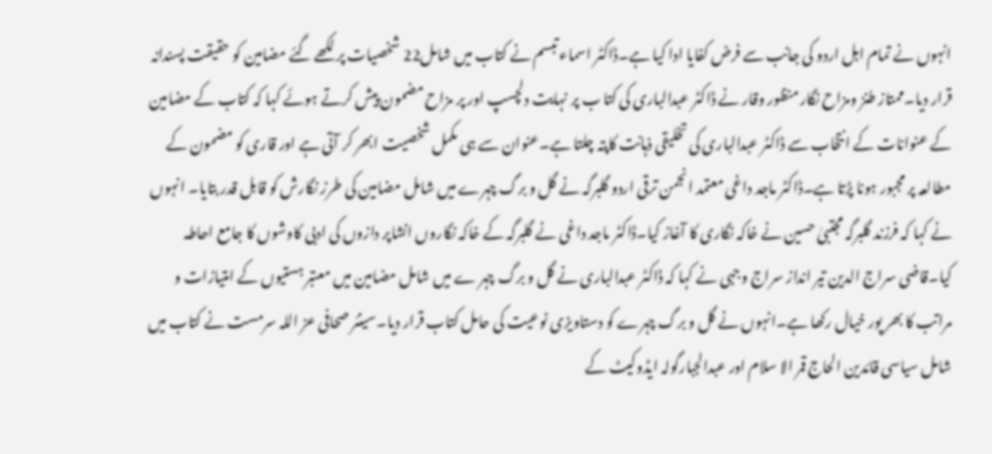انہوں نے تمام اہل اردو کی جانب سے فرض کفایا ادا کیا ہے۔ڈاکٹر اسماء تبسم نے کتاب میں شامل22 شخصیات پر لکھے گئے مضامین کو حقیقت پسندانہ قرار دیا۔ممتاز طنز ومزاح نگار منظور وقار نے ڈاکٹر عبدالباری کی کتا ب پر نہایت دلچسپ اور پر مزاح مضمون پیش کرتے ہوئے کہا کہ کتاب کے مضامین کے عنوانات کے انتخاب سے ڈاکٹر عبدالباری کی تخلیقی ذہانت کاپتہ چلتا ہے۔عنوان سے ہی مکمل شخصیت ابھر کر آتی ہے اور قاری کو مضمون کے مطالعہ پر مجبور ہونا پڑتا ہے۔ڈاکٹر ماجد داغی معتمد انجمن ترقی اردو گلبرگہ نے گل و برگ چہرے میں شامل مضامین کی طرز نگارش کو قابل قدر بتایا۔ انہوں نے کہا کہ فرزند گلبرگہ مجتبیٰ حسین نے خاکہ نگاری کا آغاز کیا۔ڈاکٹر ماجد داغی نے گلبرگہ کے خاکہ نگاروں انشاپر دازوں کی ادبی کاوشوں کا جامع احاطہ کیا۔قاضی سراج الدین تیر انداز سراج وجہی نے کہا کہ ڈاکٹر عبدالباری نے گل و برگ چہر ے میں شامل مضامین میں معتبر ہستیوں کے امتیازات و مراتب کا بھر پور خیال رکھا ہے۔انہوں نے گل و برگ چہرے کو دستاویزی نوعیت کی حامل کتاب قرار دیا۔سینئر صحافی عز اللہ سرمست نے کتاب میں شامل سیاسی قائدین الحاج قمر الا سلام اور عبدالجبارگولہ ایڈوکیٹ کے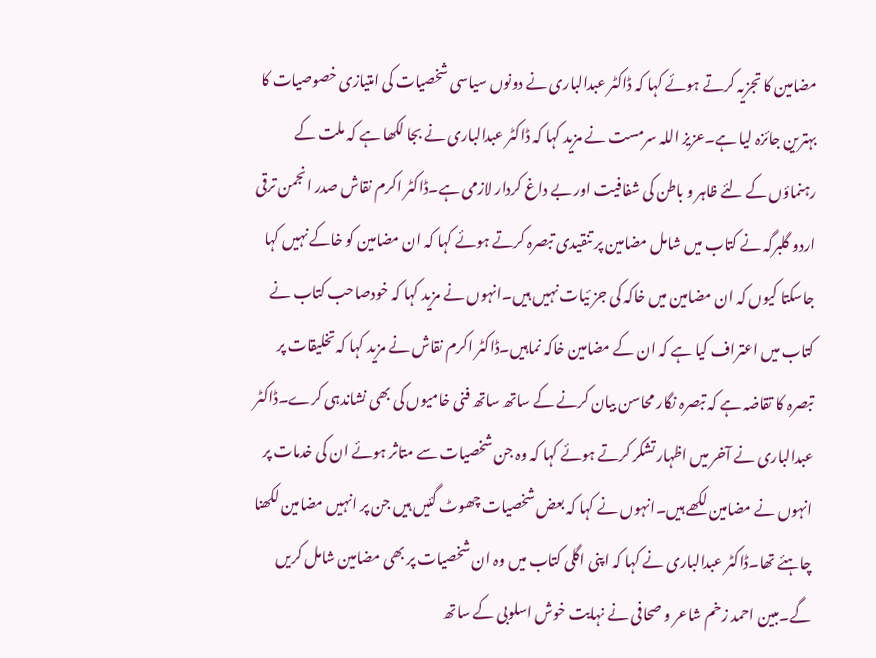مضامین کا تجزیہ کرتے ہوئے کہا کہ ڈاکٹر عبدالباری نے دونوں سیاسی شخصیات کی امتیازی خصوصیات کا بہترین جائزہ لیا ہے۔عزیز اللہ سرمست نے مزید کہا کہ ڈاکٹر عبدالباری نے بجا لکھا ہے کہ ملت کے رہنماؤں کے لئے ظاہر و باطن کی شفافیت اور بے داغ کردار لازمی ہے۔ڈاکٹر اکرم نقاش صدر انجمن ترقی اردو گلبرگہ نے کتاب میں شامل مضامین پر تنقیدی تبصرہ کرتے ہوئے کہا کہ ان مضامین کو خاکے نہیں کہا جاسکتا کیوں کہ ان مضامین میں خاکہ کی جز ئیات نہیں ہیں۔انہوں نے مزید کہا کہ خودصاحب کتاب نے کتاب میں اعتراف کیا ہے کہ ان کے مضامین خاکہ نماہیں۔ڈاکٹر اکرم نقاش نے مزید کہا کہ تخلیقات پر تبصرہ کا تقاضہ ہے کہ تبصرہ نگار محاسن بیان کرنے کے ساتھ ساتھ فنی خامیوں کی بھی نشاندہی کرے۔ڈاکٹر عبدالباری نے آخر میں اظہار تشکر کرتے ہوئے کہا کہ وہ جن شخصیات سے متاثر ہوئے ان کی خدمات پر انہوں نے مضامین لکھے ہیں۔انہوں نے کہا کہ بعض شخصیات چھوٹ گئیں ہیں جن پر انہیں مضامین لکھنا چاہئے تھا۔ڈاکٹر عبدالباری نے کہا کہ اپنی اگلی کتاب میں وہ ان شخصیات پر بھی مضامین شامل کریں گے۔مبین احمد زخم شاعر و صحافی نے نہایت خوش اسلوبی کے ساتھ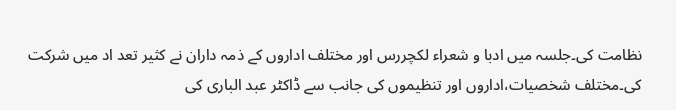نظامت کی۔جلسہ میں ادبا و شعراء لکچررس اور مختلف اداروں کے ذمہ داران نے کثیر تعد اد میں شرکت کی۔مختلف شخصیات،اداروں اور تنظیموں کی جانب سے ڈاکٹر عبد الباری کی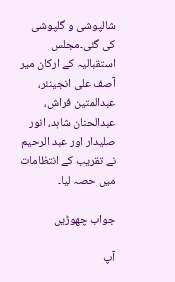شالپوشی و گلپوشی کی گئی۔مجلس استقبالیہ کے ارکان میر آصف علی انجینئر، عبدالمتین فراش، عبدالحنان شاہد، انور صلیدار اور عبد الرحیم نے تقریب کے انتظامات میں حصہ لیا۔

جواب چھوڑیں

آپ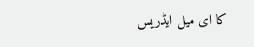کا ای میل ایڈریس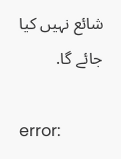شائع نہیں کیا جائے گا.

error: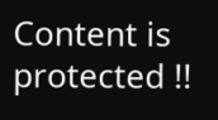Content is protected !!